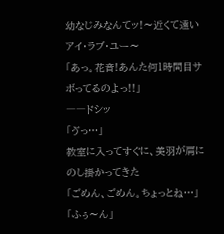幼なじみなんてッ!〜近くて遠いアイ・ラブ・ユー〜
「あっ。花音!あんた何1時間目サボってるのよっ!!」
――ドシッ
「ゔっ…」
教室に入ってすぐに、美羽が肩にのし掛かってきた
「ごめん、ごめん。ちょっとね…」
「ふぅ〜ん」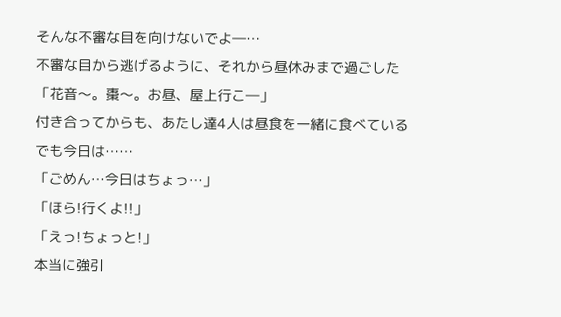そんな不審な目を向けないでよ―…
不審な目から逃げるように、それから昼休みまで過ごした
「花音〜。棗〜。お昼、屋上行こ―」
付き合ってからも、あたし達4人は昼食を一緒に食べている
でも今日は……
「ごめん…今日はちょっ…」
「ほら!行くよ!!」
「えっ!ちょっと!」
本当に強引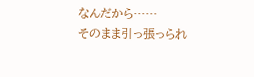なんだから……
そのまま引っ張っられ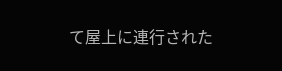て屋上に連行された